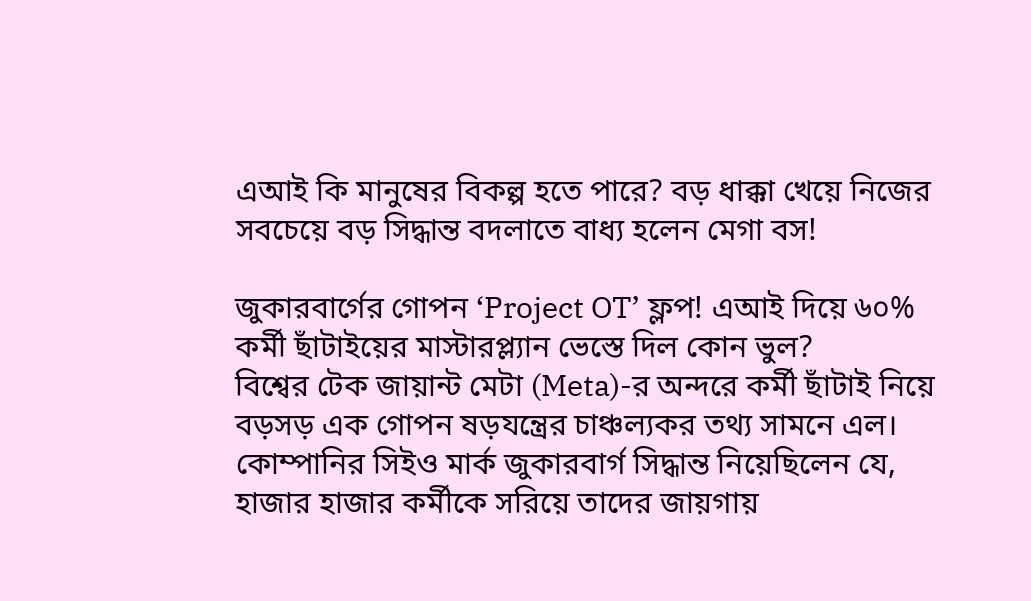এআই কি মানুষের বিকল্প হতে পারে? বড় ধাক্কা খেয়ে নিজের সবচেয়ে বড় সিদ্ধান্ত বদলাতে বাধ্য হলেন মেগা বস!

জুকারবার্গের গোপন ‘Project OT’ ফ্লপ! এআই দিয়ে ৬০% কর্মী ছাঁটাইয়ের মাস্টারপ্ল্যান ভেস্তে দিল কোন ভুল?
বিশ্বের টেক জায়ান্ট মেটা (Meta)-র অন্দরে কর্মী ছাঁটাই নিয়ে বড়সড় এক গোপন ষড়যন্ত্রের চাঞ্চল্যকর তথ্য সামনে এল। কোম্পানির সিইও মার্ক জুকারবার্গ সিদ্ধান্ত নিয়েছিলেন যে, হাজার হাজার কর্মীকে সরিয়ে তাদের জায়গায়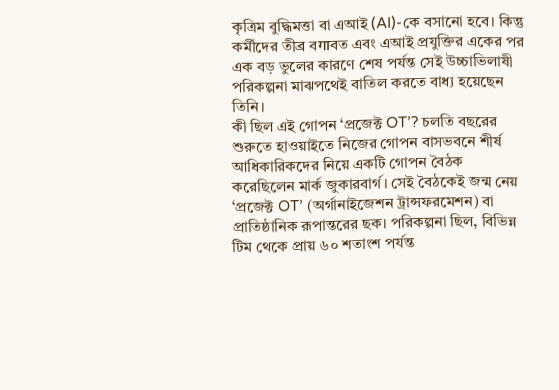কৃত্রিম বুদ্ধিমত্তা বা এআই (AI)-কে বসানো হবে। কিন্তু কর্মীদের তীব্র বगाবত এবং এআই প্রযুক্তির একের পর এক বড় ভুলের কারণে শেষ পর্যন্ত সেই উচ্চাভিলাষী পরিকল্পনা মাঝপথেই বাতিল করতে বাধ্য হয়েছেন তিনি।
কী ছিল এই গোপন ‘প্রজেক্ট OT’? চলতি বছরের শুরুতে হাওয়াইতে নিজের গোপন বাসভবনে শীর্ষ আধিকারিকদের নিয়ে একটি গোপন বৈঠক করেছিলেন মার্ক জুকারবার্গ। সেই বৈঠকেই জন্ম নেয় ‘প্রজেক্ট OT’ (অর্গানাইজেশন ট্রান্সফরমেশন) বা প্রাতিষ্ঠানিক রূপান্তরের ছক। পরিকল্পনা ছিল, বিভিন্ন টিম থেকে প্রায় ৬০ শতাংশ পর্যন্ত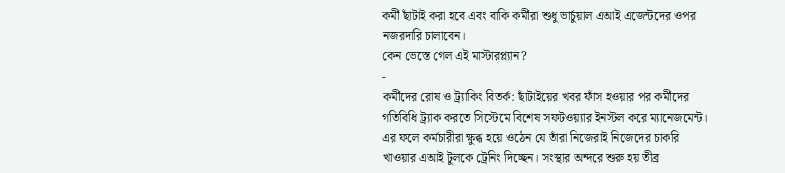কর্মী ছাঁটাই করা হবে এবং বাকি কর্মীরা শুধু ভার্চুয়াল এআই এজেন্টদের ওপর নজরদারি চালাবেন।
কেন ভেস্তে গেল এই মাস্টারপ্ল্যান?
-
কর্মীদের রোষ ও ট্র্যাকিং বিতর্ক: ছাঁটাইয়ের খবর ফাঁস হওয়ার পর কর্মীদের গতিবিধি ট্র্যাক করতে সিস্টেমে বিশেষ সফটওয়্যার ইনস্টল করে ম্যানেজমেন্ট। এর ফলে কর্মচারীরা ক্ষুব্ধ হয়ে ওঠেন যে তাঁরা নিজেরাই নিজেদের চাকরি খাওয়ার এআই টুলকে ট্রেনিং দিচ্ছেন। সংস্থার অন্দরে শুরু হয় তীব্র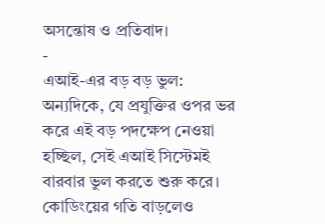অসন্তোষ ও প্রতিবাদ।
-
এআই-এর বড় বড় ভুল: অন্যদিকে, যে প্রযুক্তির ওপর ভর করে এই বড় পদক্ষেপ নেওয়া হচ্ছিল, সেই এআই সিস্টেমই বারবার ভুল করতে শুরু করে। কোডিংয়ের গতি বাড়লেও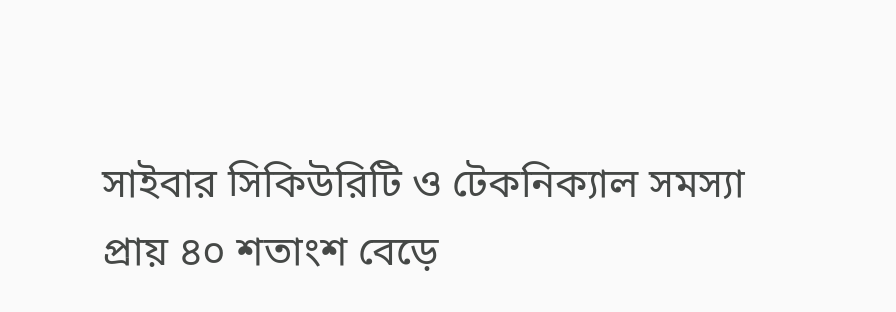সাইবার সিকিউরিটি ও টেকনিক্যাল সমস্যা প্রায় ৪০ শতাংশ বেড়ে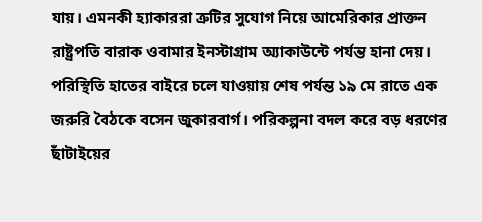যায়। এমনকী হ্যাকাররা ত্রুটির সুযোগ নিয়ে আমেরিকার প্রাক্তন রাষ্ট্রপতি বারাক ওবামার ইনস্টাগ্রাম অ্যাকাউন্টে পর্যন্ত হানা দেয়।
পরিস্থিতি হাতের বাইরে চলে যাওয়ায় শেষ পর্যন্ত ১৯ মে রাতে এক জরুরি বৈঠকে বসেন জুকারবার্গ। পরিকল্পনা বদল করে বড় ধরণের ছাঁটাইয়ের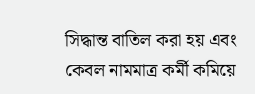সিদ্ধান্ত বাতিল করা হয় এবং কেবল নামমাত্র কর্মী কমিয়ে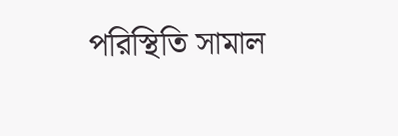পরিস্থিতি সামাল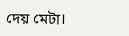দেয় মেটা।